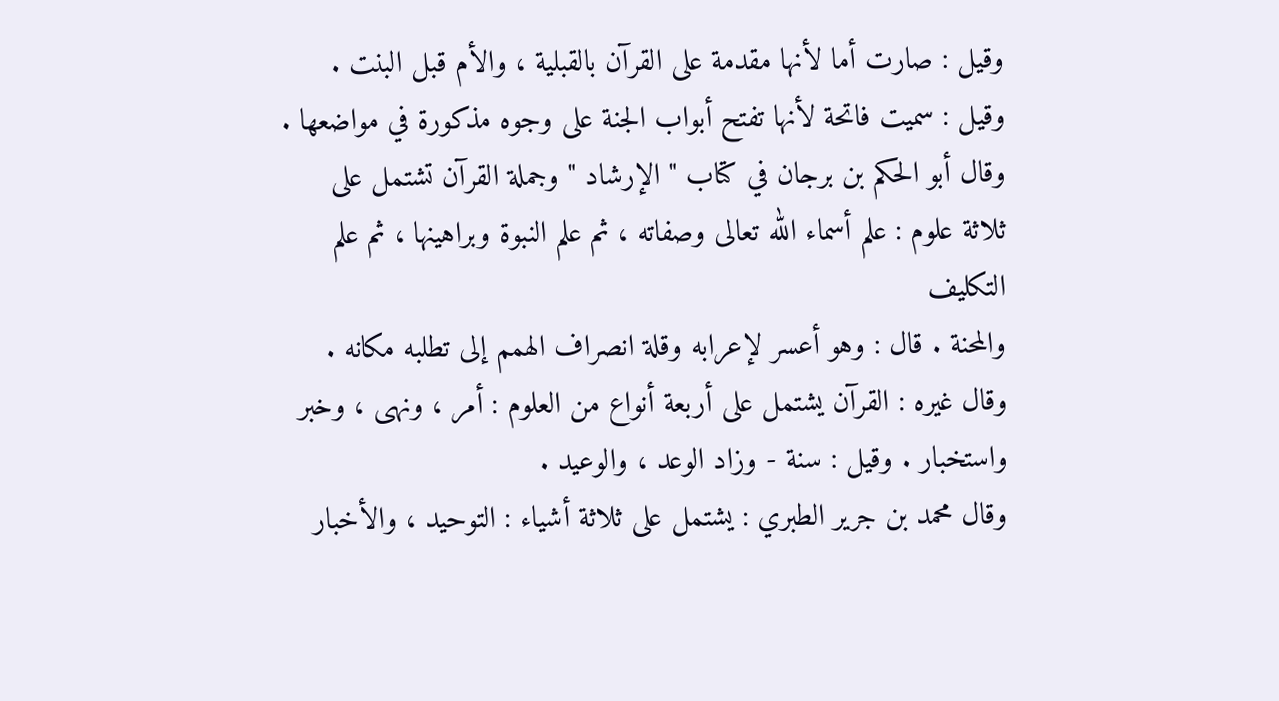وقيل : صارت أما لأنها مقدمة على القرآن بالقبلية ، والأم قبل البنت .
وقيل : سميت فاتحة لأنها تفتح أبواب الجنة على وجوه مذكورة في مواضعها .
وقال أبو الحكم بن برجان في كتاب " الإرشاد " وجملة القرآن تشتمل على
ثلاثة علوم : علم أسماء الله تعالى وصفاته ، ثم علم النبوة وبراهينها ، ثم علم التكليف
والمحنة . قال : وهو أعسر لإعرابه وقلة انصراف الهمم إلى تطلبه مكانه .
وقال غيره : القرآن يشتمل على أربعة أنواع من العلوم : أمر ، ونهى ، وخبر
واستخبار . وقيل : سنة - وزاد الوعد ، والوعيد .
وقال محمد بن جرير الطبري : يشتمل على ثلاثة أشياء : التوحيد ، والأخبار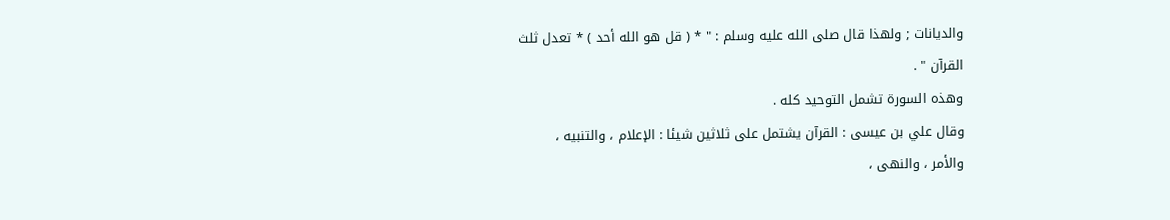والديانات ; ولهذا قال صلى الله عليه وسلم : " * ( قل هو الله أحد ) * تعدل ثلث القرآن " .
وهذه السورة تشمل التوحيد كله .
وقال علي بن عيسى : القرآن يشتمل على ثلاثين شيئا : الإعلام ، والتنبيه ،
والأمر ، والنهى ،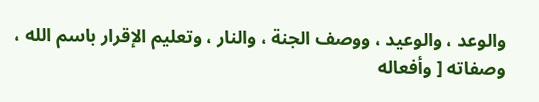والوعد ، والوعيد ، ووصف الجنة ، والنار ، وتعليم الإقرار باسم الله ،
وصفاته [ وأفعاله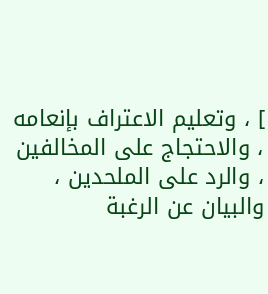] ، وتعليم الاعتراف بإنعامه ، والاحتجاج على المخالفين ، والرد على الملحدين ،
والبيان عن الرغبة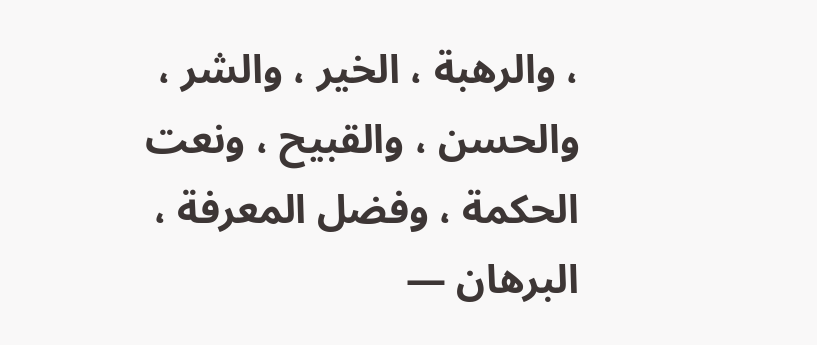، والرهبة ، الخير ، والشر ، والحسن ، والقبيح ، ونعت الحكمة ، وفضل المعرفة ،
البرهان —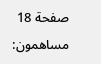صفحة 18
مساهمون: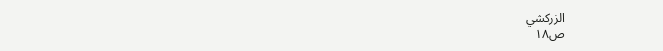الزركشي
ص١٨